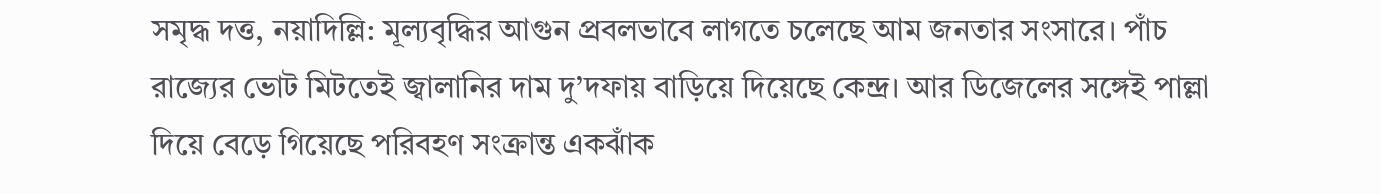সমৃদ্ধ দত্ত, নয়াদিল্লি: মূল্যবৃদ্ধির আগুন প্রবলভাবে লাগতে চলেছে আম জনতার সংসারে। পাঁচ রাজ্যের ভোট মিটতেই জ্বালানির দাম দু’দফায় বাড়িয়ে দিয়েছে কেন্দ্র। আর ডিজেলের সঙ্গেই পাল্লা দিয়ে বেড়ে গিয়েছে পরিবহণ সংক্রান্ত একঝাঁক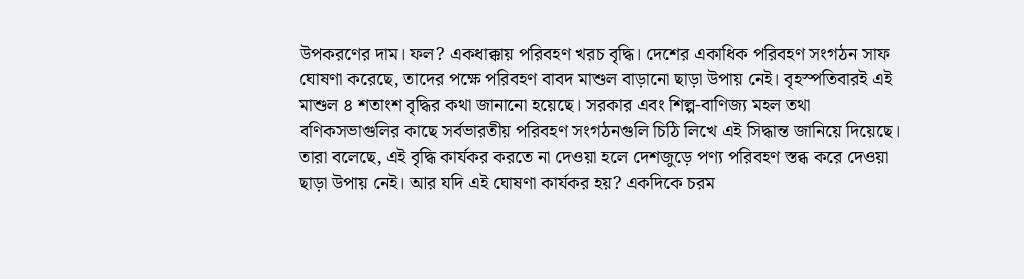উপকরণের দাম। ফল? একধাক্কায় পরিবহণ খরচ বৃদ্ধি। দেশের একাধিক পরিবহণ সংগঠন সাফ ঘোষণা করেছে, তাদের পক্ষে পরিবহণ বাবদ মাশুল বাড়ানো ছাড়া উপায় নেই। বৃহস্পতিবারই এই মাশুল ৪ শতাংশ বৃদ্ধির কথা জানানো হয়েছে। সরকার এবং শিল্প-বাণিজ্য মহল তথা বণিকসভাগুলির কাছে সর্বভারতীয় পরিবহণ সংগঠনগুলি চিঠি লিখে এই সিদ্ধান্ত জানিয়ে দিয়েছে। তারা বলেছে, এই বৃদ্ধি কার্যকর করতে না দেওয়া হলে দেশজুড়ে পণ্য পরিবহণ স্তব্ধ করে দেওয়া ছাড়া উপায় নেই। আর যদি এই ঘোষণা কার্যকর হয়? একদিকে চরম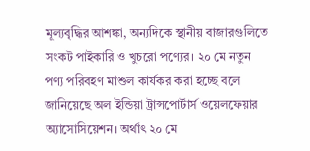মূল্যবৃদ্ধির আশঙ্কা, অন্যদিকে স্থানীয় বাজারগুলিতে সংকট পাইকারি ও খুচরো পণ্যের। ২০ মে নতুন পণ্য পরিবহণ মাশুল কার্যকর করা হচ্ছে বলে জানিয়েছে অল ইন্ডিয়া ট্রান্সপোর্টার্স ওয়েলফেয়ার অ্যাসোসিয়েশন। অর্থাৎ ২০ মে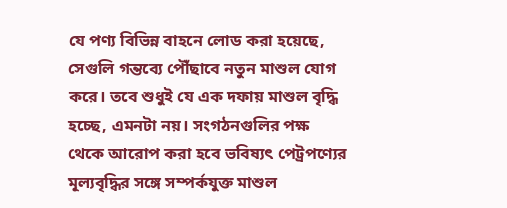যে পণ্য বিভিন্ন বাহনে লোড করা হয়েছে, সেগুলি গন্তব্যে পৌঁছাবে নতুন মাশুল যোগ করে। তবে শুধুই যে এক দফায় মাশুল বৃদ্ধি হচ্ছে, এমনটা নয়। সংগঠনগুলির পক্ষ থেকে আরোপ করা হবে ভবিষ্যৎ পেট্রপণ্যের মূল্যবৃদ্ধির সঙ্গে সম্পর্কযুক্ত মাশুল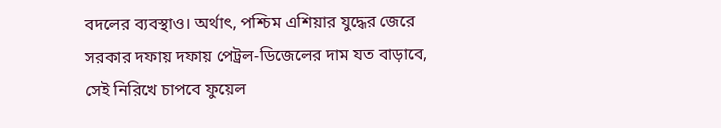বদলের ব্যবস্থাও। অর্থাৎ, পশ্চিম এশিয়ার যুদ্ধের জেরে সরকার দফায় দফায় পেট্রল-ডিজেলের দাম যত বাড়াবে, সেই নিরিখে চাপবে ফুয়েল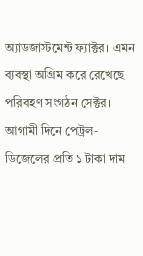অ্যাডজাস্টমেন্ট ফ্যাক্টর। এমন ব্যবস্থা অগ্রিম করে রেখেছে পরিবহণ সংগঠন সেক্টর। আগামী দিনে পেট্রল-ডিজেলের প্রতি ১ টাকা দাম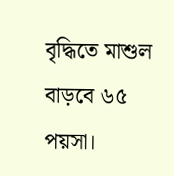বৃদ্ধিতে মাশুল বাড়বে ৬৫ পয়সা।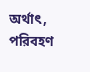অর্থাৎ, পরিবহণ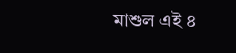মাশুল এই ৪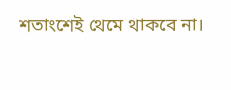শতাংশেই থেমে থাকবে না।